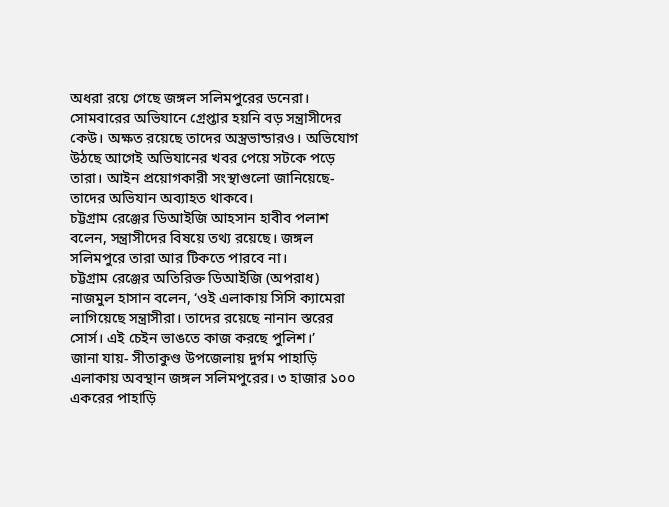অধরা রয়ে গেছে জঙ্গল সলিমপুরের ডনেরা। সোমবারের অভিযানে গ্রেপ্তার হয়নি বড় সন্ত্রাসীদের কেউ। অক্ষত রয়েছে তাদের অস্ত্রভান্ডারও। অভিযোগ উঠছে আগেই অভিযানের খবর পেয়ে সটকে পড়ে তারা। আইন প্রয়োগকারী সংস্থাগুলো জানিয়েছে- তাদের অভিযান অব্যাহত থাকবে।
চট্টগ্রাম রেঞ্জের ডিআইজি আহসান হাবীব পলাশ বলেন, সন্ত্রাসীদের বিষয়ে তথ্য রয়েছে। জঙ্গল সলিমপুরে তারা আর টিকতে পারবে না।
চট্টগ্রাম রেঞ্জের অতিরিক্ত ডিআইজি (অপরাধ) নাজমুল হাসান বলেন, ‘ওই এলাকায় সিসি ক্যামেরা লাগিয়েছে সন্ত্রাসীরা। তাদের রয়েছে নানান স্তরের সোর্স। এই চেইন ভাঙতে কাজ করছে পুলিশ।’
জানা যায়- সীতাকুণ্ড উপজেলায় দুর্গম পাহাড়ি এলাকায় অবস্থান জঙ্গল সলিমপুরের। ৩ হাজার ১০০ একরের পাহাড়ি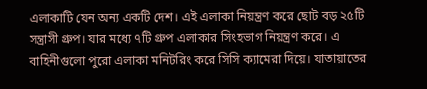এলাকাটি যেন অন্য একটি দেশ। এই এলাকা নিয়ন্ত্রণ করে ছোট বড় ২৫টি সন্ত্রাসী গ্রুপ। যার মধ্যে ৭টি গ্রুপ এলাকার সিংহভাগ নিয়ন্ত্রণ করে। এ বাহিনীগুলো পুরো এলাকা মনিটরিং করে সিসি ক্যামেরা দিয়ে। যাতায়াতের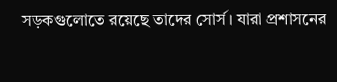সড়কগুলোতে রয়েছে তাদের সোর্স। যারা প্রশাসনের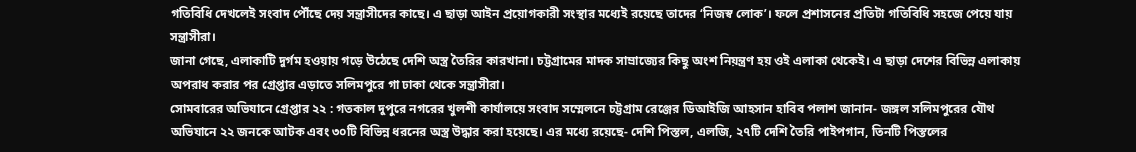গতিবিধি দেখলেই সংবাদ পৌঁছে দেয় সন্ত্রাসীদের কাছে। এ ছাড়া আইন প্রয়োগকারী সংস্থার মধ্যেই রয়েছে তাদের ‘নিজস্ব লোক’। ফলে প্রশাসনের প্রতিটা গতিবিধি সহজে পেয়ে যায় সন্ত্রাসীরা।
জানা গেছে, এলাকাটি দুর্গম হওয়ায় গড়ে উঠেছে দেশি অস্ত্র তৈরির কারখানা। চট্টগ্রামের মাদক সাম্রাজ্যের কিছু অংশ নিয়ন্ত্রণ হয় ওই এলাকা থেকেই। এ ছাড়া দেশের বিভিন্ন এলাকায় অপরাধ করার পর গ্রেপ্তার এড়াতে সলিমপুরে গা ঢাকা থেকে সন্ত্রাসীরা।
সোমবারের অভিযানে গ্রেপ্তার ২২ : গতকাল দুপুরে নগরের খুলশী কার্যালয়ে সংবাদ সম্মেলনে চট্টগ্রাম রেঞ্জের ডিআইজি আহসান হাবিব পলাশ জানান- জঙ্গল সলিমপুরের যৌথ অভিযানে ২২ জনকে আটক এবং ৩০টি বিভিন্ন ধরনের অস্ত্র উদ্ধার করা হয়েছে। এর মধ্যে রয়েছে- দেশি পিস্তল, এলজি, ২৭টি দেশি তৈরি পাইপগান, তিনটি পিস্তলের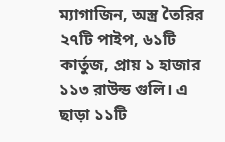ম্যাগাজিন, অস্ত্র তৈরির ২৭টি পাইপ, ৬১টি কার্তুজ, প্রায় ১ হাজার ১১৩ রাউন্ড গুলি। এ ছাড়া ১১টি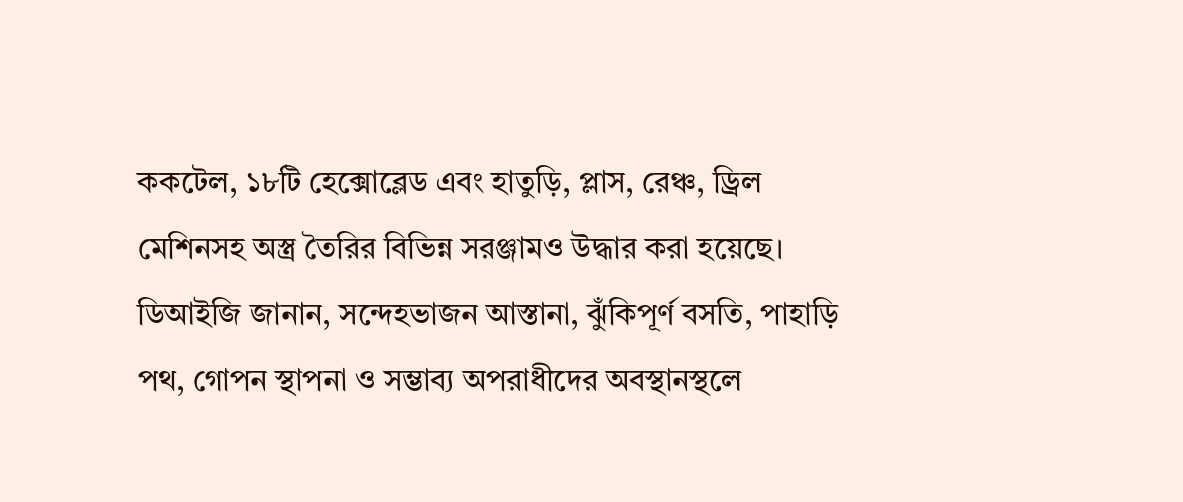ককটেল, ১৮টি হেক্সোব্লেড এবং হাতুড়ি, প্লাস, রেঞ্চ, ড্রিল মেশিনসহ অস্ত্র তৈরির বিভিন্ন সরঞ্জামও উদ্ধার করা হয়েছে।
ডিআইজি জানান, সন্দেহভাজন আস্তানা, ঝুঁকিপূর্ণ বসতি, পাহাড়ি পথ, গোপন স্থাপনা ও সম্ভাব্য অপরাধীদের অবস্থানস্থলে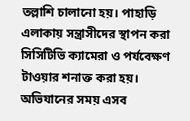তল্লাশি চালানো হয়। পাহাড়ি এলাকায় সন্ত্রাসীদের স্থাপন করা সিসিটিভি ক্যামেরা ও পর্যবেক্ষণ টাওয়ার শনাক্ত করা হয়। অভিযানের সময় এসব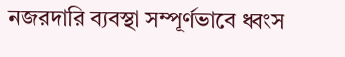নজরদারি ব্যবস্থা সম্পূর্ণভাবে ধ্বংস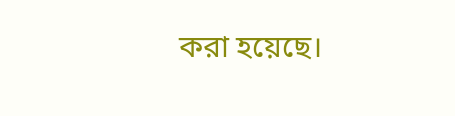করা হয়েছে।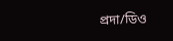প্রদা/ডিও